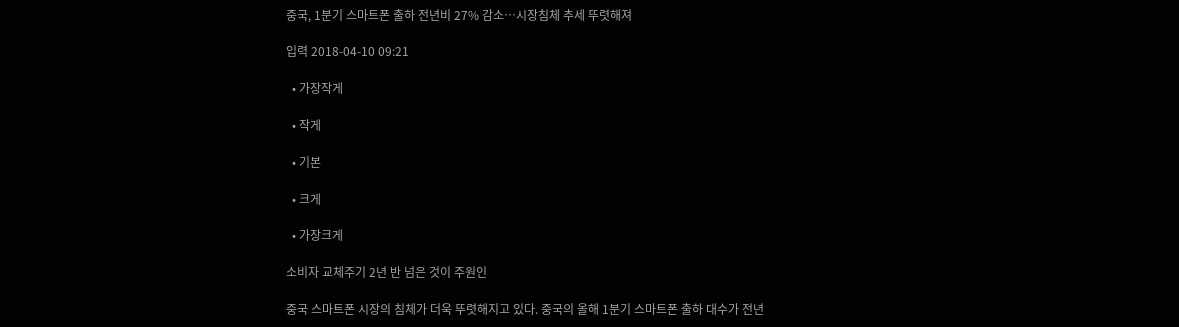중국, 1분기 스마트폰 출하 전년비 27% 감소…시장침체 추세 뚜렷해져

입력 2018-04-10 09:21

  • 가장작게

  • 작게

  • 기본

  • 크게

  • 가장크게

소비자 교체주기 2년 반 넘은 것이 주원인

중국 스마트폰 시장의 침체가 더욱 뚜렷해지고 있다. 중국의 올해 1분기 스마트폰 출하 대수가 전년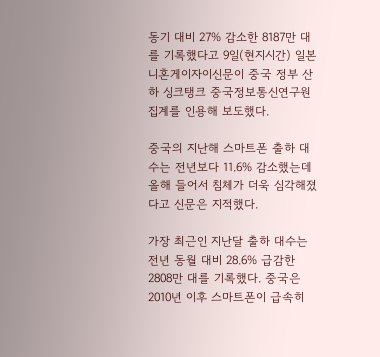동기 대비 27% 감소한 8187만 대를 기록했다고 9일(현지시간) 일본 니혼게이자이신문이 중국 정부 산하 싱크탱크 중국정보통신연구원 집계를 인용해 보도했다.

중국의 지난해 스마트폰 출하 대수는 전년보다 11.6% 감소했는데 올해 들어서 침체가 더욱 심각해졌다고 신문은 지적했다.

가장 최근인 지난달 출하 대수는 전년 동월 대비 28.6% 급감한 2808만 대를 기록했다. 중국은 2010년 이후 스마트폰이 급속히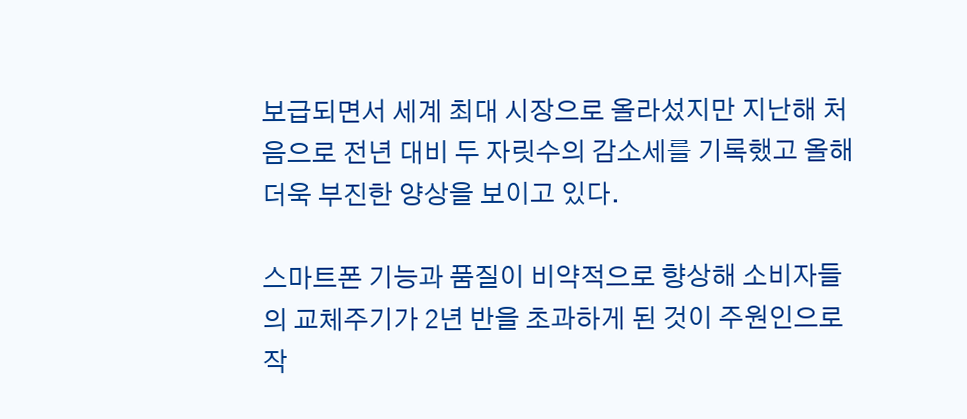보급되면서 세계 최대 시장으로 올라섰지만 지난해 처음으로 전년 대비 두 자릿수의 감소세를 기록했고 올해 더욱 부진한 양상을 보이고 있다.

스마트폰 기능과 품질이 비약적으로 향상해 소비자들의 교체주기가 2년 반을 초과하게 된 것이 주원인으로 작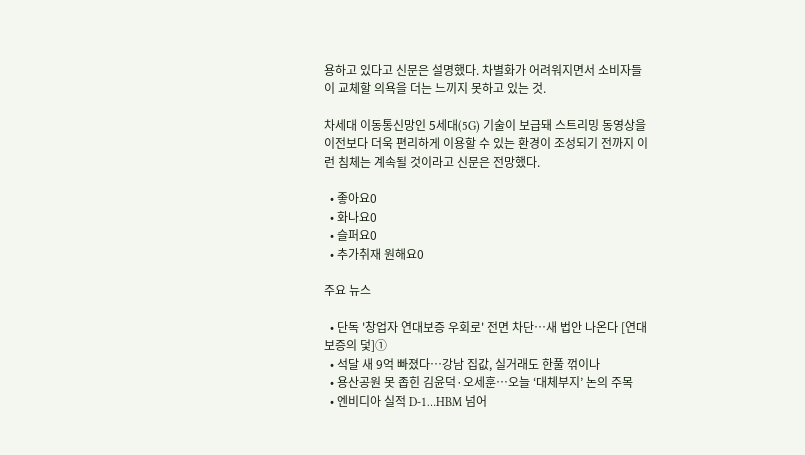용하고 있다고 신문은 설명했다. 차별화가 어려워지면서 소비자들이 교체할 의욕을 더는 느끼지 못하고 있는 것.

차세대 이동통신망인 5세대(5G) 기술이 보급돼 스트리밍 동영상을 이전보다 더욱 편리하게 이용할 수 있는 환경이 조성되기 전까지 이런 침체는 계속될 것이라고 신문은 전망했다.

  • 좋아요0
  • 화나요0
  • 슬퍼요0
  • 추가취재 원해요0

주요 뉴스

  • 단독 '창업자 연대보증 우회로' 전면 차단…새 법안 나온다 [연대보증의 덫]①
  • 석달 새 9억 빠졌다⋯강남 집값, 실거래도 한풀 꺾이나
  • 용산공원 못 좁힌 김윤덕·오세훈⋯오늘 ‘대체부지’ 논의 주목
  • 엔비디아 실적 D-1…HBM 넘어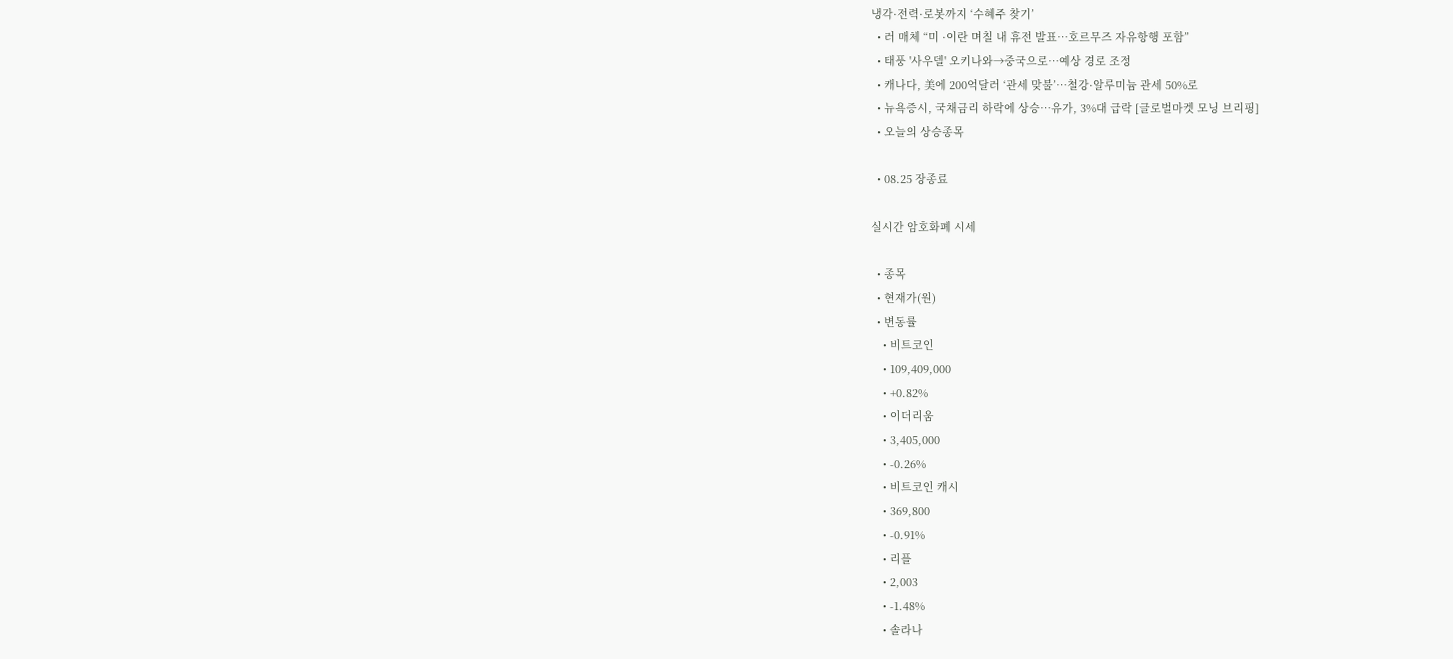냉각·전력·로봇까지 ‘수혜주 찾기’
  • 러 매체 “미 ·이란 며칠 내 휴전 발표…호르무즈 자유항행 포함”
  • 태풍 '사우델' 오키나와→중국으로…예상 경로 조정
  • 캐나다, 美에 200억달러 ‘관세 맞불’…철강·알루미늄 관세 50%로
  • 뉴욕증시, 국채금리 하락에 상승⋯유가, 3%대 급락 [글로벌마켓 모닝 브리핑]
  • 오늘의 상승종목

  • 08.25 장종료

실시간 암호화폐 시세

  • 종목
  • 현재가(원)
  • 변동률
    • 비트코인
    • 109,409,000
    • +0.82%
    • 이더리움
    • 3,405,000
    • -0.26%
    • 비트코인 캐시
    • 369,800
    • -0.91%
    • 리플
    • 2,003
    • -1.48%
    • 솔라나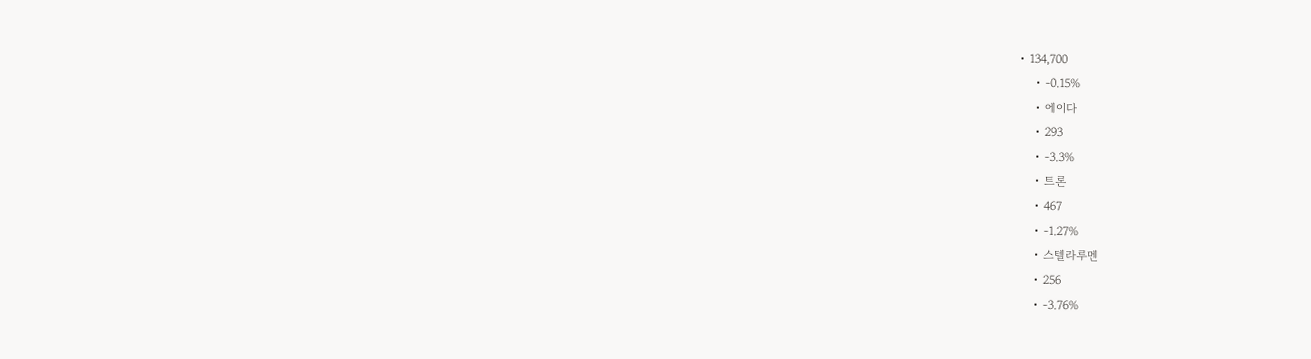• 134,700
    • -0.15%
    • 에이다
    • 293
    • -3.3%
    • 트론
    • 467
    • -1.27%
    • 스텔라루멘
    • 256
    • -3.76%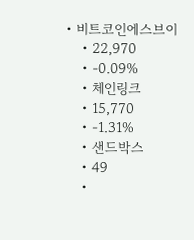• 비트코인에스브이
    • 22,970
    • -0.09%
    • 체인링크
    • 15,770
    • -1.31%
    • 샌드박스
    • 49
    •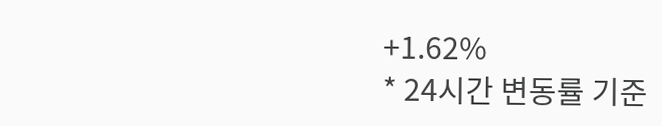+1.62%
* 24시간 변동률 기준